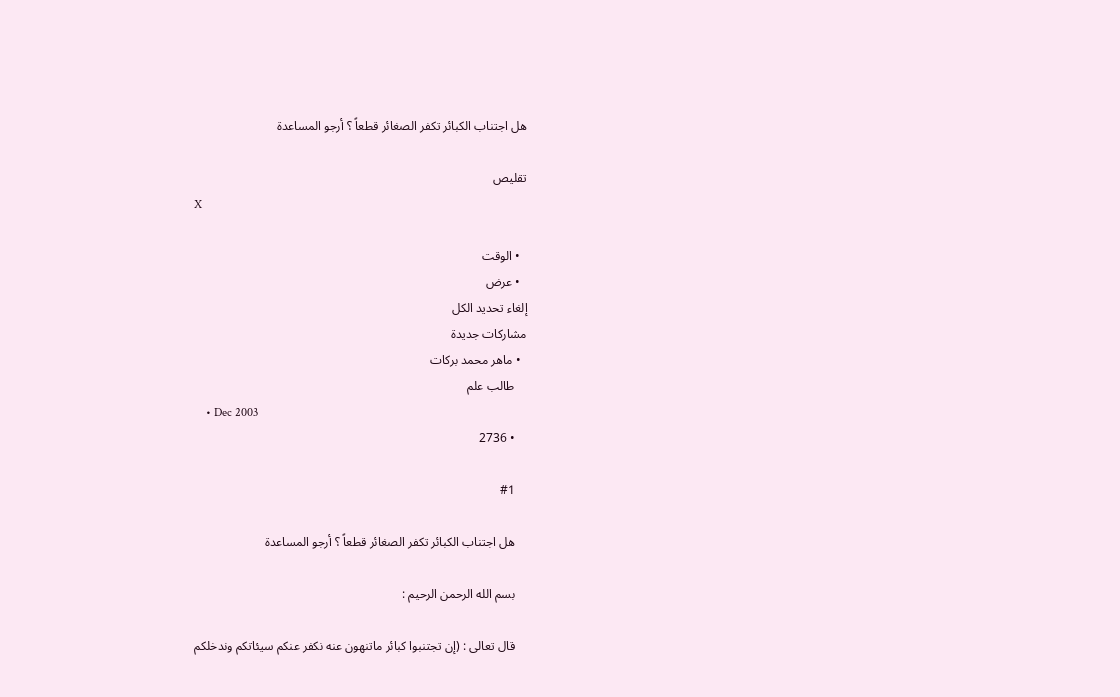هل اجتناب الكبائر تكفر الصغائر قطعاً ؟ أرجو المساعدة

تقليص
X

  • الوقت
  • عرض
إلغاء تحديد الكل
مشاركات جديدة
  • ماهر محمد بركات
    طالب علم
    • Dec 2003
    • 2736

    #1

    هل اجتناب الكبائر تكفر الصغائر قطعاً ؟ أرجو المساعدة

    بسم الله الرحمن الرحيم :

    قال تعالى : (إن تجتنبوا كبائر ماتنهون عنه نكفر عنكم سيئاتكم وندخلكم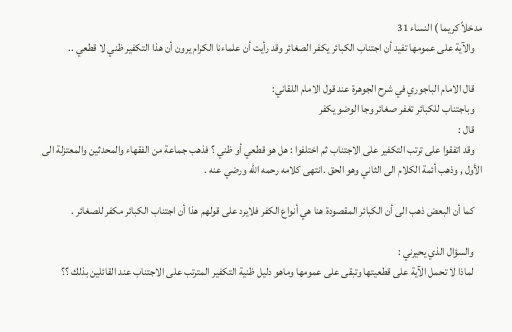مدخلاً كريما ) النساء 31
    والآية على عمومها تفيد أن اجتناب الكبائر يكفر الصغائر وقد رأيت أن علماءنا الكرام يرون أن هذا التكفير ظني لا قطعي ..

    قال الامام الباجوري في شرح الجوهرة عند قول الامام اللقاني:
    وباجتناب للكبائر تغفر صغائر وجا الوضو يكفر
    قال :
    وقد اتفقوا على ترتب التكفير على الاجتناب ثم اختلفوا : هل هو قطعي أو ظني ؟ فذهب جماعة من الفقهاء والمحدثين والمعتزلة الى الأول , وذهب أئمة الكلام الى الثاني وهو الحق .انتهى كلامه رحمه الله ورضي عنه .

    كما أن البعض ذهب الى أن الكبائر المقصودة هنا هي أنواع الكفر فلايرد على قولهم هذا أن اجتناب الكبائر مكفر للصغائر .

    والسؤال الذي يحيرني :
    لماذا لا تحمل الآية على قطعيتها وتبقى على عمومها وماهو دليل ظنية التكفير المترتب على الاجتناب عند القائلين بذلك ؟؟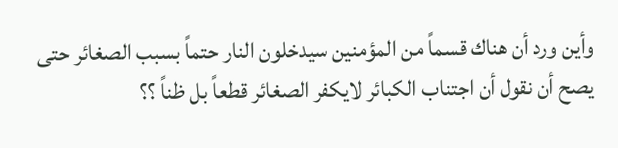وأين ورد أن هناك قسماً من المؤمنين سيدخلون النار حتماً بسبب الصغائر حتى يصح أن نقول أن اجتناب الكبائر لايكفر الصغائر قطعاً بل ظناً ؟؟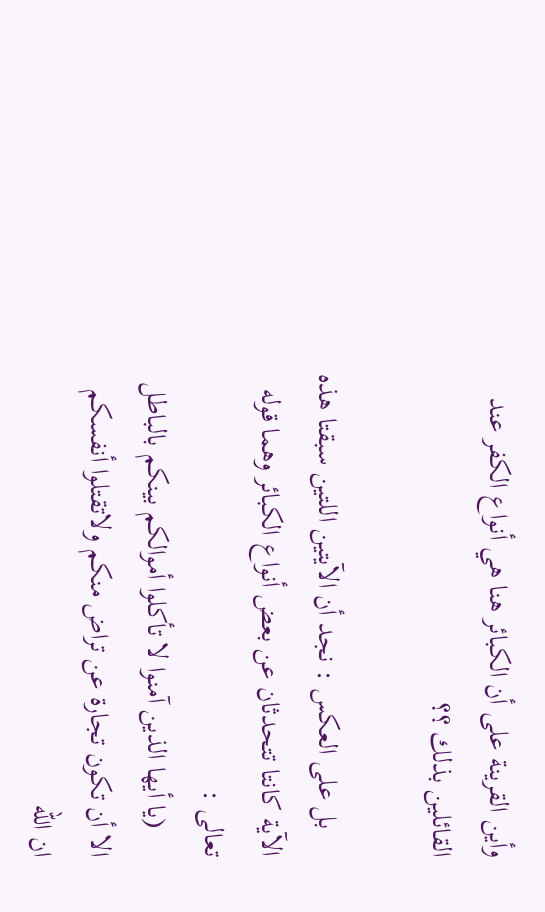وأين القرينة على أن الكبائر هنا هي أنواع الكفر عند القائلين بذلك ؟؟

    بل على العكس : نجد أن الآيتين اللتين سبقتا هذه الآية كانتا تتحدثان عن بعض أنواع الكبائر وهما قوله تعالى :
    (يا أيها الذين آمنوا لا تأكلوا أموالكم بينكم بالباطل الا أن تكون تجارة عن تراض منكم ولاتقتلوا أنفسكم ان الله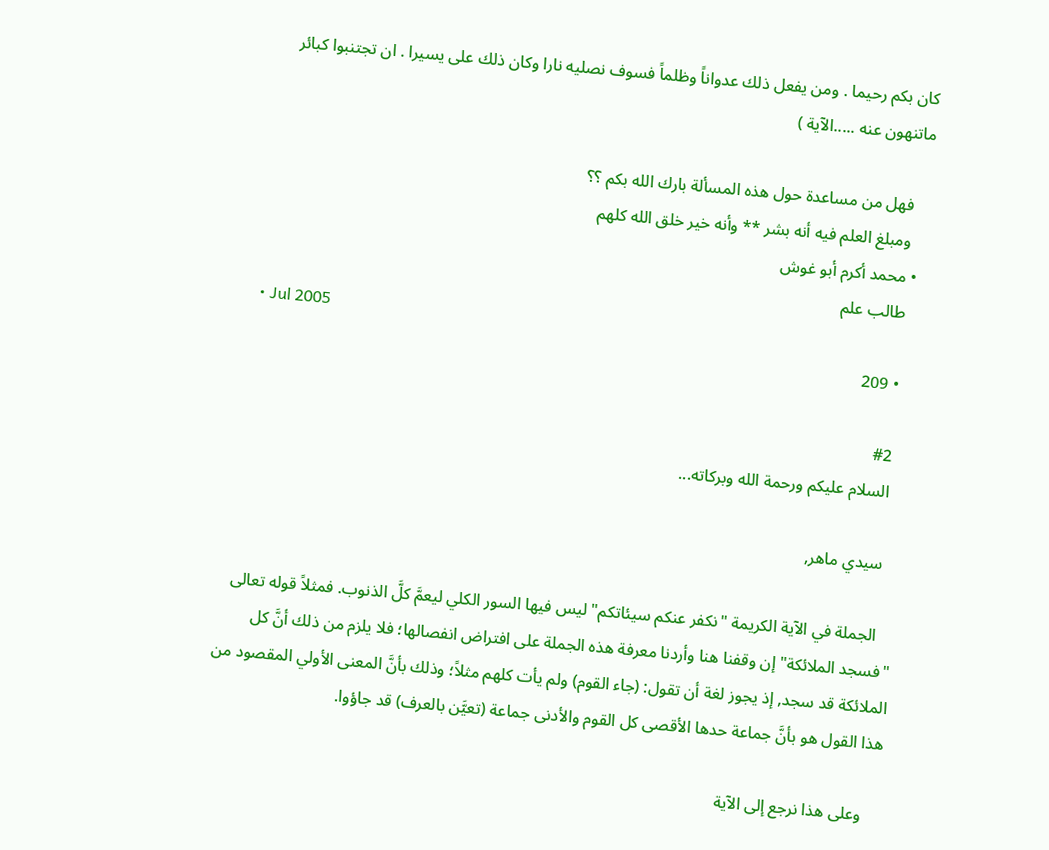كان بكم رحيما . ومن يفعل ذلك عدواناً وظلماً فسوف نصليه نارا وكان ذلك على يسيرا . ان تجتنبوا كبائر ماتنهون عنه .....الآية )

    فهل من مساعدة حول هذه المسألة بارك الله بكم ؟؟
    ومبلغ العلم فيه أنه بشر ** وأنه خير خلق الله كلهم
  • محمد أكرم أبو غوش
    طالب علم
    • Jul 2005
    • 209

    #2
    السلام عليكم ورحمة الله وبركاته...

    سيدي ماهر,

    الجملة في الآية الكريمة "نكفر عنكم سيئاتكم" ليس فيها السور الكلي ليعمَّ كلَّ الذنوب. فمثلاً قوله تعالى "فسجد الملائكة" إن وقفنا هنا وأردنا معرفة هذه الجملة على افتراض انفصالها؛ فلا يلزم من ذلك أنَّ كل الملائكة قد سجد, إذ يجوز لغة أن تقول: (جاء القوم) ولم يأت كلهم مثلاً؛ وذلك بأنَّ المعنى الأولي المقصود من هذا القول هو بأنَّ جماعة حدها الأقصى كل القوم والأدنى جماعة (تعيَّن بالعرف) قد جاؤوا.

    وعلى هذا نرجع إلى الآية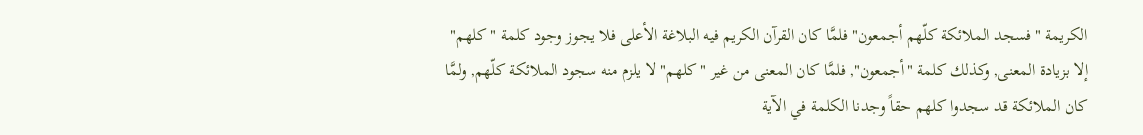الكريمة "فسجد الملائكة كلّهم أجمعون" فلمَّا كان القرآن الكريم فيه البلاغة الأعلى فلا يجوز وجود كلمة "كلهم" إلا بزيادة المعنى, وكذلك كلمة "أجمعون", فلمَّا كان المعنى من غير "كلهم" لا يلزم منه سجود الملائكة كلّهم, ولمَّا كان الملائكة قد سجدوا كلهم حقاً وجدنا الكلمة في الآية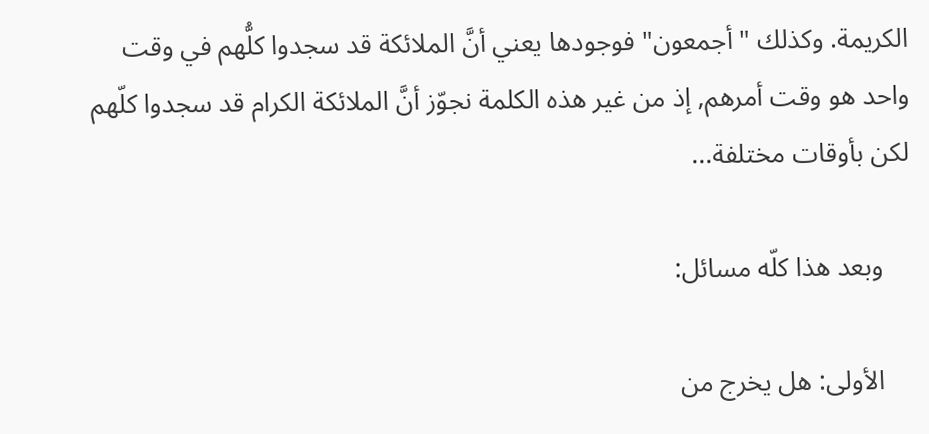الكريمة. وكذلك "أجمعون" فوجودها يعني أنَّ الملائكة قد سجدوا كلُّهم في وقت واحد هو وقت أمرهم, إذ من غير هذه الكلمة نجوّز أنَّ الملائكة الكرام قد سجدوا كلّهم لكن بأوقات مختلفة...

    وبعد هذا كلّه مسائل:

    الأولى: هل يخرج من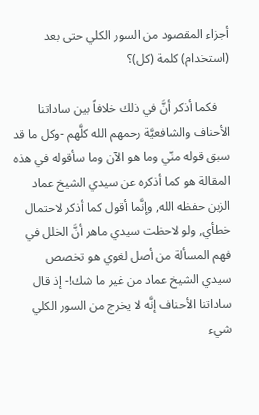أجزاء المقصود من السور الكلي حتى بعد (استخدام) كلمة (كل)؟

    فكما أذكر أنَّ في ذلك خلافاً بين ساداتنا الأحناف والشافعيَّة رحمهم الله كلَّهم -وكل ما قد سبق قوله منّي وما هو الآن وما سأقوله في هذه المقالة هو كما أذكره عن سيدي الشيخ عماد الزبن حفظه الله, وإنَّما أقول كما أذكر لاحتمال خطأي, ولو لاحظت سيدي ماهر أنَّ الخلل في فهم المسألة من أصل لغوي هو تخصص سيدي الشيخ عماد من غير ما شك!- إذ قال ساداتنا الأحناف إنَّه لا يخرج من السور الكلي شيء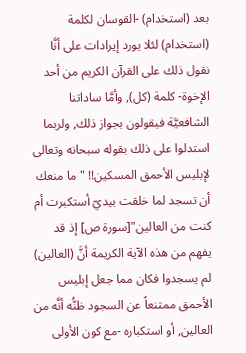بعد (استخدام) -القوسان لكلمة (استخدام) لئلا يورد إيرادات على أنَّا نقول ذلك على القرآن الكريم من أحد الإخوة- كلمة (كل), وأمَّا ساداتنا الشافعيَّة فيقولون بجواز ذلك, ولربما استدلوا على ذلك بقوله سبحانه وتعالى لإبليس الأحمق المسكين!! "ما منعك أن تسجد لما خلقت بيديّ أستكبرت أم كنت من العالين"[سورة ص] إذ قد يفهم من هذه الآية الكريمة أنَّ (العالين) لم يسجدوا فكان مما جعل إبليس الأحمق ممتنعاً عن السجود ظنُّه أنَّه من العالين, أو استكباره -مع كون الأولى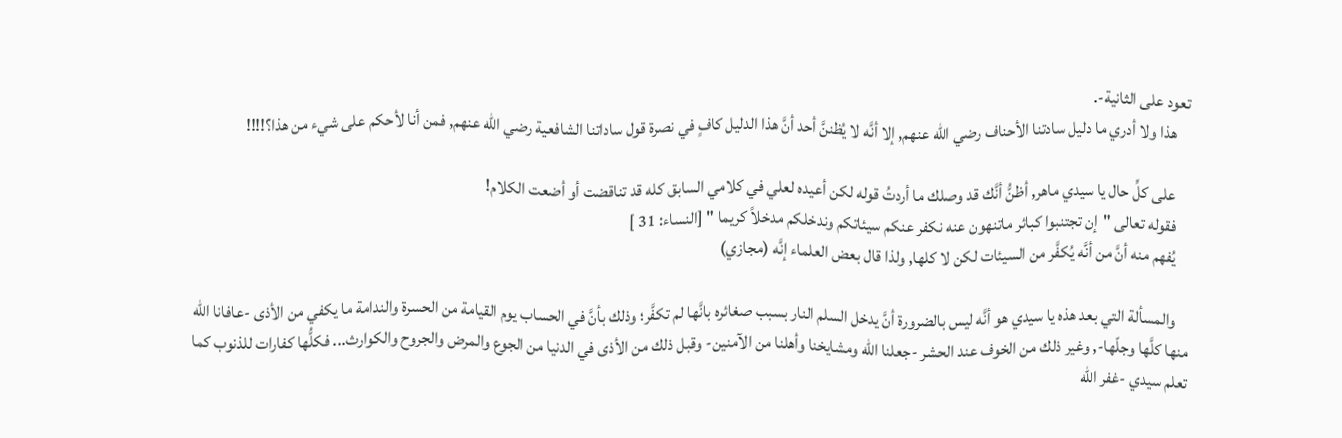تعود على الثانية-.
    هذا ولا أدري ما دليل سادتنا الأحناف رضي الله عنهم, إلا أنَّه لا يُظننَّ أحد أنَّ هذا الدليل كافٍ في نصرة قول ساداتنا الشافعية رضي الله عنهم, فمن أنا لأحكم على شيء من هذا؟!!!!

    على كلِّ حال يا سيدي ماهر, أظنُّ أنَّك قد وصلك ما أردتُ قوله لكن أعيده لعلي في كلامي السابق كله قد تناقضت أو أضعت الكلام!
    فقوله تعالى "إن تجتنبوا كبائر ماتنهون عنه نكفر عنكم سيئاتكم وندخلكم مدخلاً كريما " [النساء: 31 ]
    يُفهم منه أنَّ من أنَّه يُكفَّر من السيئات لكن لا كلها, ولذا قال بعض العلماء إنَّه (مجازي)

    والمسألة التي بعد هذه يا سيدي هو أنَّه ليس بالضرورة أنَّ يدخل السلم النار بسبب صغائره بانَّها لم تكفَّر؛ وذلك بأنَّ في الحساب يوم القيامة من الحسرة والندامة ما يكفي من الأذى -عافانا الله منها كلَّها وجلّها-, وغير ذلك من الخوف عند الحشر -جعلنا الله ومشايخنا وأهلنا من الآمنين- وقبل ذلك من الأذى في الدنيا من الجوع والمرض والجروح والكوارث... فكلُّها كفارات للذنوب كما تعلم سيدي -غفر الله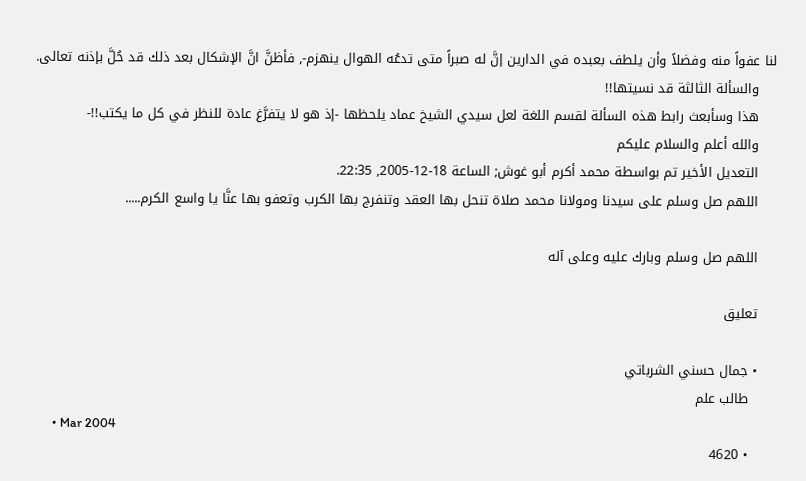لنا عفواً منه وفضلاً وأن يلطف بعبده في الدارين إنَّ له صبراً متى تدعُه الهوال ينهزم-, فأظنَّ انَّ الإشكال بعد ذلك قد حُلَّ بإذنه تعالى.
    والسألة الثالثة قد نسيتها!!
    هذا وسأبعث رابط هذه السألة لقسم اللغة لعل سيدي الشيخ عماد يلحظها -إذ هو لا يتفرَّغ عادة للنظر في كل ما يكتب!!-
    والله أعلم والسلام عليكم
    التعديل الأخير تم بواسطة محمد أكرم أبو غوش; الساعة 18-12-2005, 22:35.
    اللهم صل وسلم على سيدنا ومولانا محمد صلاة تنحل بها العقد وتنفرج بها الكرب وتعفو بها عنَّا يا واسع الكرم.....

    اللهم صل وسلم وبارك عليه وعلى آله

    تعليق

    • جمال حسني الشرباتي
      طالب علم
      • Mar 2004
      • 4620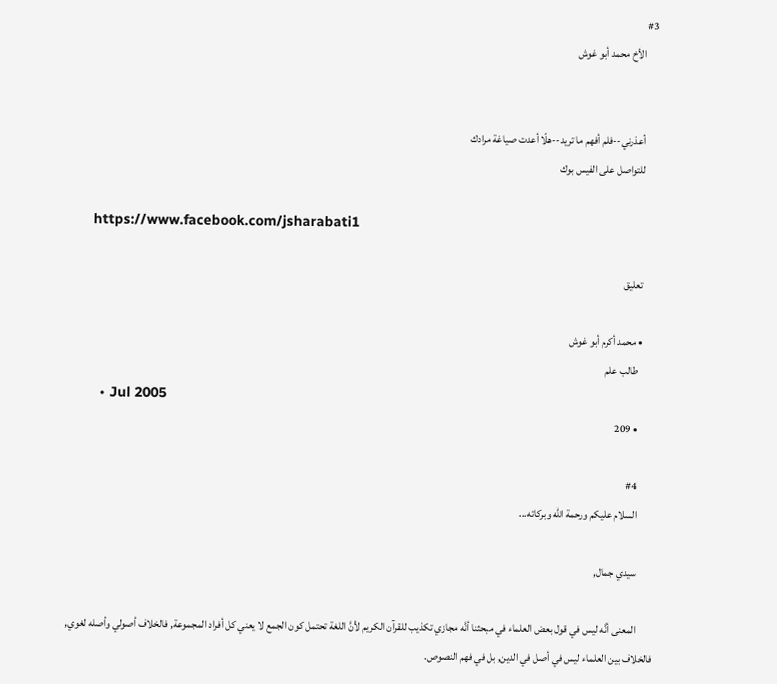#3
      الأخ محمد أبو غوش


      أعذرني--فلم أفهم ما تريد--هلّا أعدت صياغة مرادك
      للتواصل على الفيس بوك

      https://www.facebook.com/jsharabati1

      تعليق

      • محمد أكرم أبو غوش
        طالب علم
        • Jul 2005
        • 209

        #4
        السلام عليكم ورحمة الله وبركاته...

        سيدي جمال,

        المعنى أنَّه ليس في قول بعض العلماء في مبحثنا أنَّه مجازي تكذيب للقرآن الكريم لأنَّ اللغة تحتمل كون الجمع لا يعني كل أفراد المجموعة, فالخلاف أصولي وأصله لغوي, فالخلاف بين العلماء ليس في أصل في الدين, بل في فهم النصوص.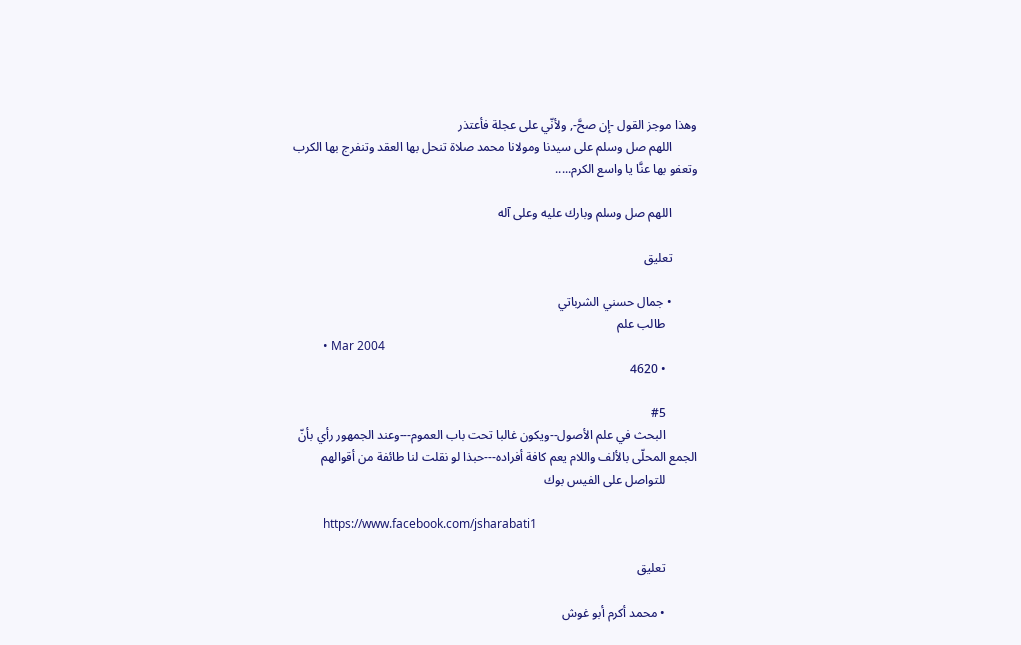وهذا موجز القول -إن صحَّ-, ولأنّي على عجلة فأعتذر
        اللهم صل وسلم على سيدنا ومولانا محمد صلاة تنحل بها العقد وتنفرج بها الكرب وتعفو بها عنَّا يا واسع الكرم.....

        اللهم صل وسلم وبارك عليه وعلى آله

        تعليق

        • جمال حسني الشرباتي
          طالب علم
          • Mar 2004
          • 4620

          #5
          البحث في علم الأصول--ويكون غالبا تحت باب العموم---وعند الجمهور رأي بأنّ الجمع المحلّى بالألف واللام يعم كافة أفراده---حبذا لو نقلت لنا طائفة من أقوالهم
          للتواصل على الفيس بوك

          https://www.facebook.com/jsharabati1

          تعليق

          • محمد أكرم أبو غوش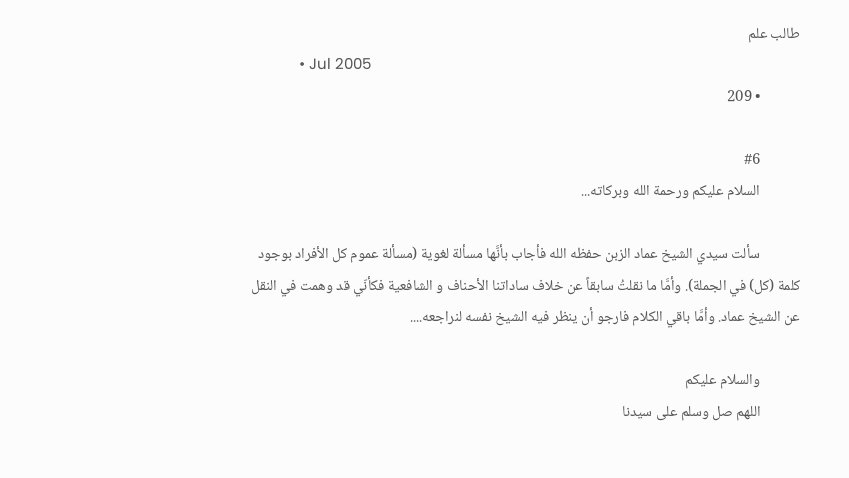طالب علم
            • Jul 2005
            • 209

            #6
            السلام عليكم ورحمة الله وبركاته...

            سألت سيدي الشيخ عماد الزبن حفظه الله فأجاب بأنَّها مسألة لغوية (مسألة عموم كل الأفراد بوجود كلمة (كل) في الجملة). وأمَّا ما نقلتُ سابقاً عن خلاف ساداتنا الأحناف و الشافعية فكأنّي قد وهمت في النقل عن الشيخ عماد. وأمَّا باقي الكلام فارجو أن ينظر فيه الشيخ نفسه لنراجعه....

            والسلام عليكم
            اللهم صل وسلم على سيدنا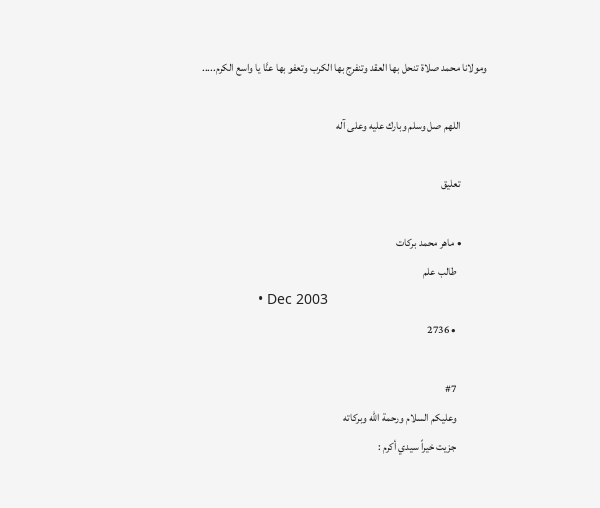ومولانا محمد صلاة تنحل بها العقد وتنفرج بها الكرب وتعفو بها عنَّا يا واسع الكرم.....

            اللهم صل وسلم وبارك عليه وعلى آله

            تعليق

            • ماهر محمد بركات
              طالب علم
              • Dec 2003
              • 2736

              #7
              وعليكم السلام ورحمة الله وبركاته
              جزيت خيراً سيدي أكرم :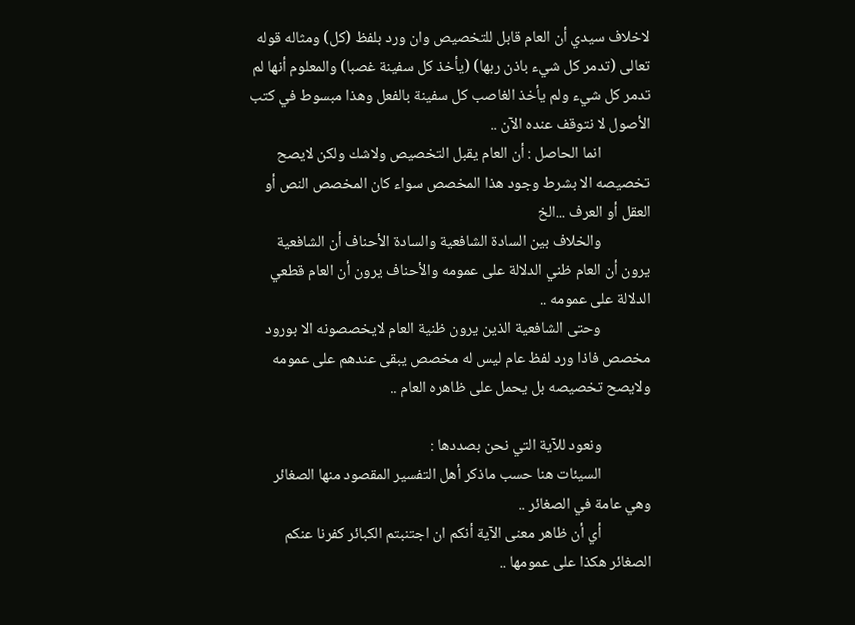لاخلاف سيدي أن العام قابل للتخصيص وان ورد بلفظ (كل) ومثاله قوله تعالى (تدمر كل شيء باذن ربها) (يأخذ كل سفينة غصبا) والمعلوم أنها لم تدمر كل شيء ولم يأخذ الغاصب كل سفينة بالفعل وهذا مبسوط في كتب الأصول لا نتوقف عنده الآن ..
              انما الحاصل : أن العام يقبل التخصيص ولاشك ولكن لايصح تخصيصه الا بشرط وجود هذا المخصص سواء كان المخصص النص أو العقل أو العرف ...الخ
              والخلاف بين السادة الشافعية والسادة الأحناف أن الشافعية يرون أن العام ظني الدلالة على عمومه والأحناف يرون أن العام قطعي الدلالة على عمومه ..
              وحتى الشافعية الذين يرون ظنية العام لايخصصونه الا بورود مخصص فاذا ورد لفظ عام ليس له مخصص يبقى عندهم على عمومه ولايصح تخصيصه بل يحمل على ظاهره العام ..

              ونعود للآية التي نحن بصددها :
              السيئات هنا حسب ماذكر أهل التفسير المقصود منها الصغائر وهي عامة في الصغائر ..
              أي أن ظاهر معنى الآية أنكم ان اجتنبتم الكبائر كفرنا عنكم الصغائر هكذا على عمومها ..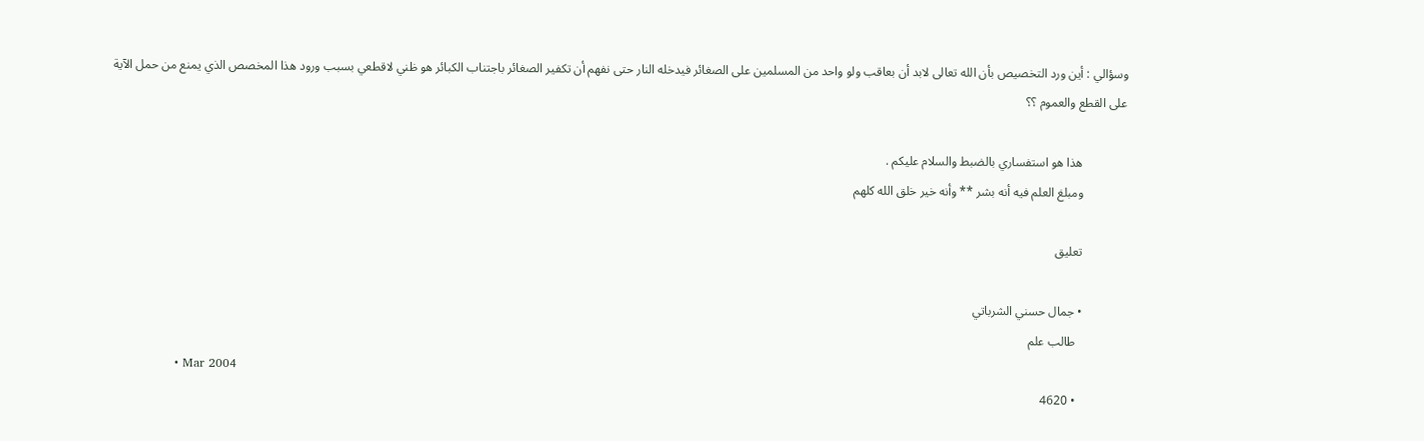وسؤالي : أين ورد التخصيص بأن الله تعالى لابد أن بعاقب ولو واحد من المسلمين على الصغائر فيدخله النار حتى نفهم أن تكفير الصغائر باجتناب الكبائر هو ظني لاقطعي بسبب ورود هذا المخصص الذي يمنع من حمل الآية على القطع والعموم ؟؟

              هذا هو استفساري بالضبط والسلام عليكم .
              ومبلغ العلم فيه أنه بشر ** وأنه خير خلق الله كلهم

              تعليق

              • جمال حسني الشرباتي
                طالب علم
                • Mar 2004
                • 4620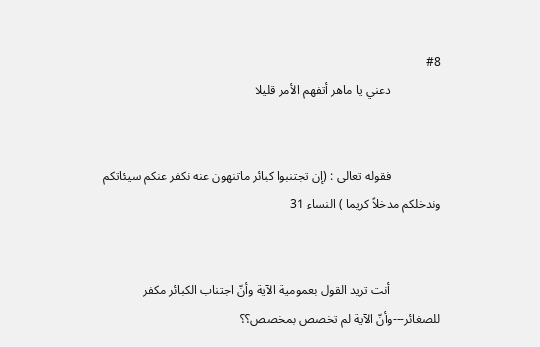#8
                دعني يا ماهر أتفهم الأمر قليلا


                فقوله تعالى : (إن تجتنبوا كبائر ماتنهون عنه نكفر عنكم سيئاتكم وندخلكم مدخلاً كريما ) النساء 31


                أنت تريد القول بعمومية الآية وأنّ اجتناب الكبائر مكفر للصغائر---وأنّ الآية لم تخصص بمخصص؟؟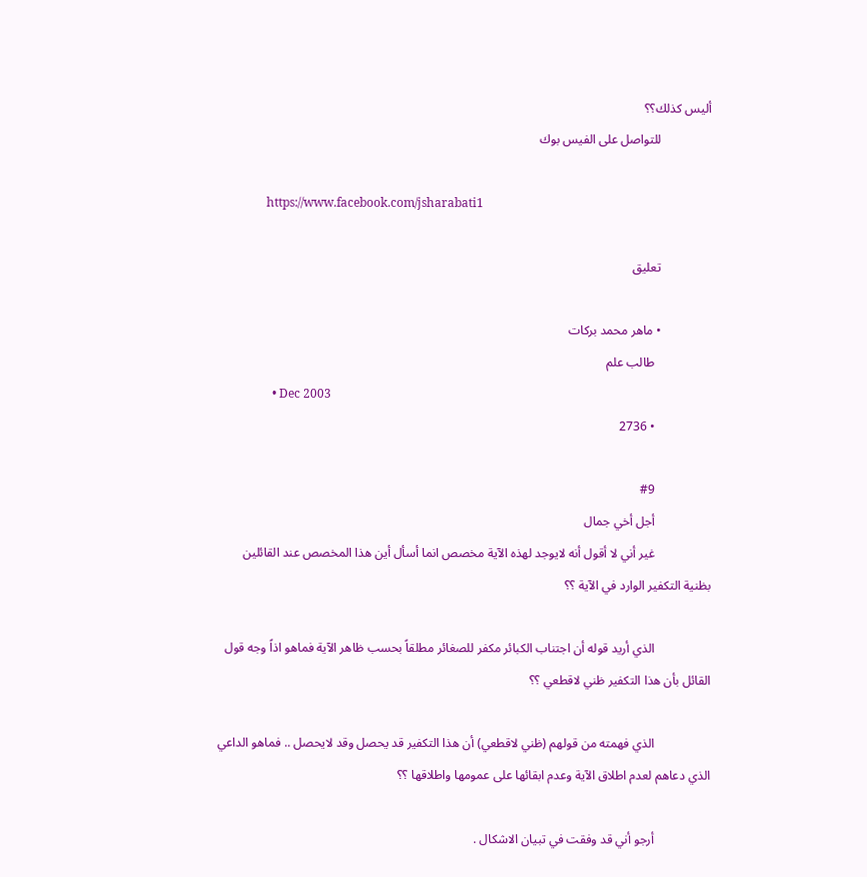أليس كذلك؟؟
                للتواصل على الفيس بوك

                https://www.facebook.com/jsharabati1

                تعليق

                • ماهر محمد بركات
                  طالب علم
                  • Dec 2003
                  • 2736

                  #9
                  أجل أخي جمال
                  غير أني لا أقول أنه لايوجد لهذه الآية مخصص انما أسأل أين هذا المخصص عند القائلين بظنية التكفير الوارد في الآية ؟؟

                  الذي أريد قوله أن اجتناب الكبائر مكفر للصغائر مطلقاً بحسب ظاهر الآية فماهو اذاً وجه قول القائل بأن هذا التكفير ظني لاقطعي ؟؟

                  الذي فهمته من قولهم (ظني لاقطعي) أن هذا التكفير قد يحصل وقد لايحصل .. فماهو الداعي الذي دعاهم لعدم اطلاق الآية وعدم ابقائها على عمومها واطلاقها ؟؟

                  أرجو أني قد وفقت في تبيان الاشكال .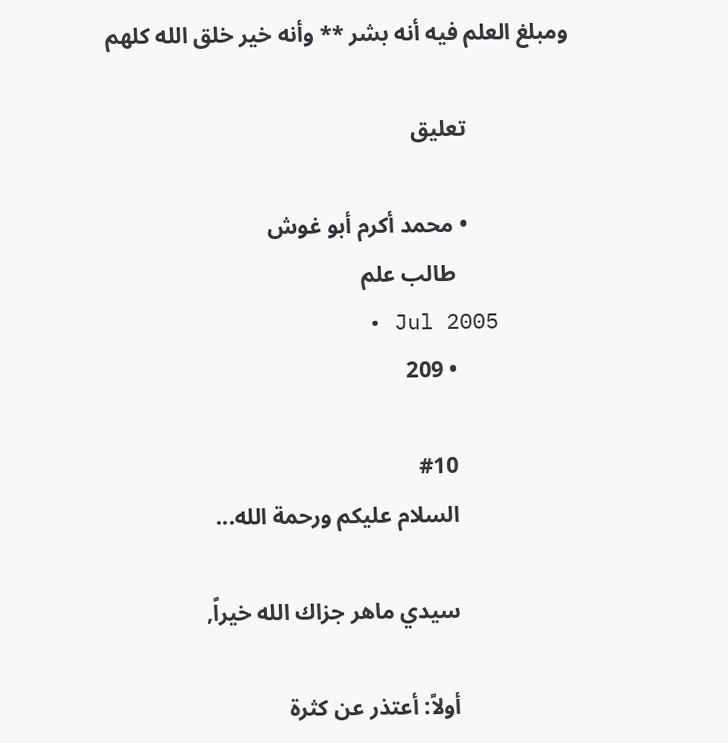ومبلغ العلم فيه أنه بشر ** وأنه خير خلق الله كلهم

                  تعليق

                  • محمد أكرم أبو غوش
                    طالب علم
                    • Jul 2005
                    • 209

                    #10
                    السلام عليكم ورحمة الله...

                    سيدي ماهر جزاك الله خيراً,

                    أولاً: أعتذر عن كثرة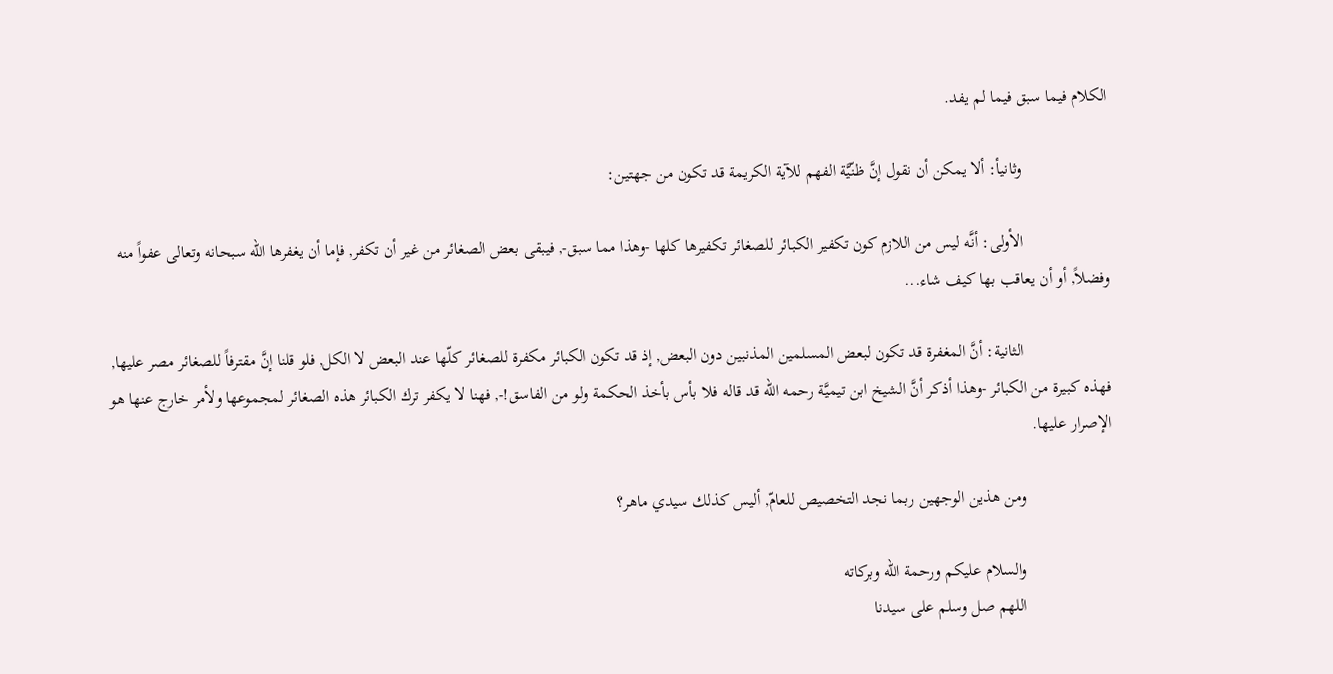الكلام فيما سبق فيما لم يفد.

                    وثانيأ: ألا يمكن أن نقول إنَّ ظنّيَّة الفهم للآية الكريمة قد تكون من جهتين:

                    الأولى: أنَّه ليس من اللازم كون تكفير الكبائر للصغائر تكفيرها كلها -وهذا مما سبق-, فيبقى بعض الصغائر من غير أن تكفر, فإما أن يغفرها الله سبحانه وتعالى عفواً منه وفضلاً, أو أن يعاقب بها كيف شاء...

                    الثانية: أنَّ المغفرة قد تكون لبعض المسلمين المذنبين دون البعض, إذ قد تكون الكبائر مكفرة للصغائر كلّها عند البعض لا الكل, فلو قلنا إنَّ مقترفاً للصغائر مصر عليها, فهذه كبيرة من الكبائر -وهذا أذكر أنَّ الشيخ ابن تيميَّة رحمه الله قد قاله فلا بأس بأخذ الحكمة ولو من الفاسق!-, فهنا لا يكفر ترك الكبائر هذه الصغائر لمجموعها ولأمر خارج عنها هو الإصرار عليها.

                    ومن هذين الوجهين ربما نجد التخصيص للعامّ, أليس كذلك سيدي ماهر؟

                    والسلام عليكم ورحمة الله وبركاته
                    اللهم صل وسلم على سيدنا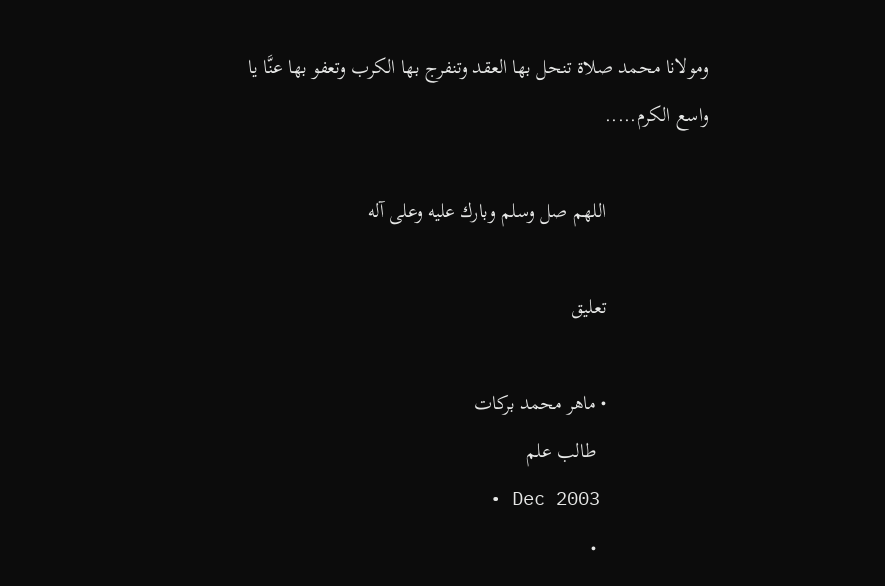ومولانا محمد صلاة تنحل بها العقد وتنفرج بها الكرب وتعفو بها عنَّا يا واسع الكرم.....

                    اللهم صل وسلم وبارك عليه وعلى آله

                    تعليق

                    • ماهر محمد بركات
                      طالب علم
                      • Dec 2003
                      •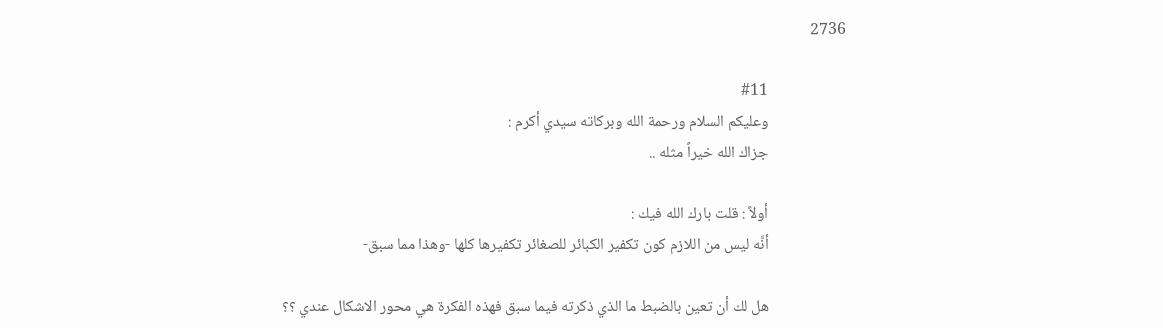2736

                      #11
                      وعليكم السلام ورحمة الله وبركاته سيدي أكرم :
                      جزاك الله خيراً مثله ..

                      أولاً : قلت بارك الله فيك :
                      أنَّه ليس من اللازم كون تكفير الكبائر للصغائر تكفيرها كلها -وهذا مما سبق-

                      هل لك أن تعين بالضبط ما الذي ذكرته فيما سبق فهذه الفكرة هي محور الاشكال عندي ؟؟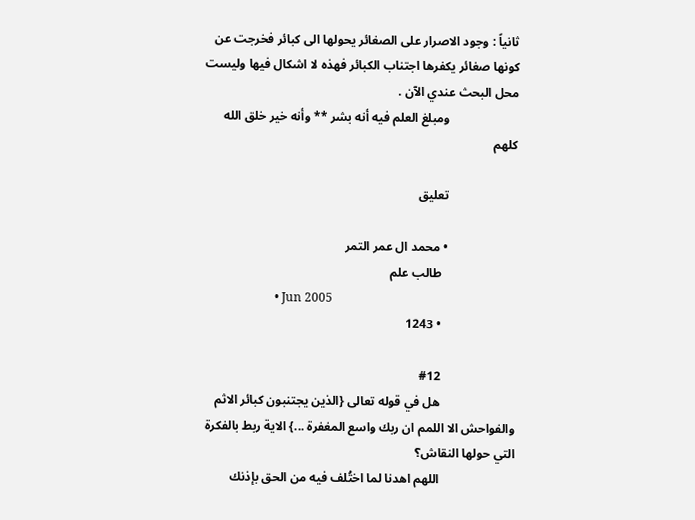ثانياً : وجود الاصرار على الصغائر يحولها الى كبائر فخرجت عن كونها صغائر يكفرها اجتناب الكبائر فهذه لا اشكال فيها وليست محل البحث عندي الآن .
                      ومبلغ العلم فيه أنه بشر ** وأنه خير خلق الله كلهم

                      تعليق

                      • محمد ال عمر التمر
                        طالب علم
                        • Jun 2005
                        • 1243

                        #12
                        هل في قوله تعالى {الذين يجتنبون كبائر الاثم والفواحش الا اللمم ان ربك واسع المغفرة ...} الاية ربط بالفكرة التي حولها النقاش؟
                        اللهم اهدنا لما اختُلف فيه من الحق بإذنك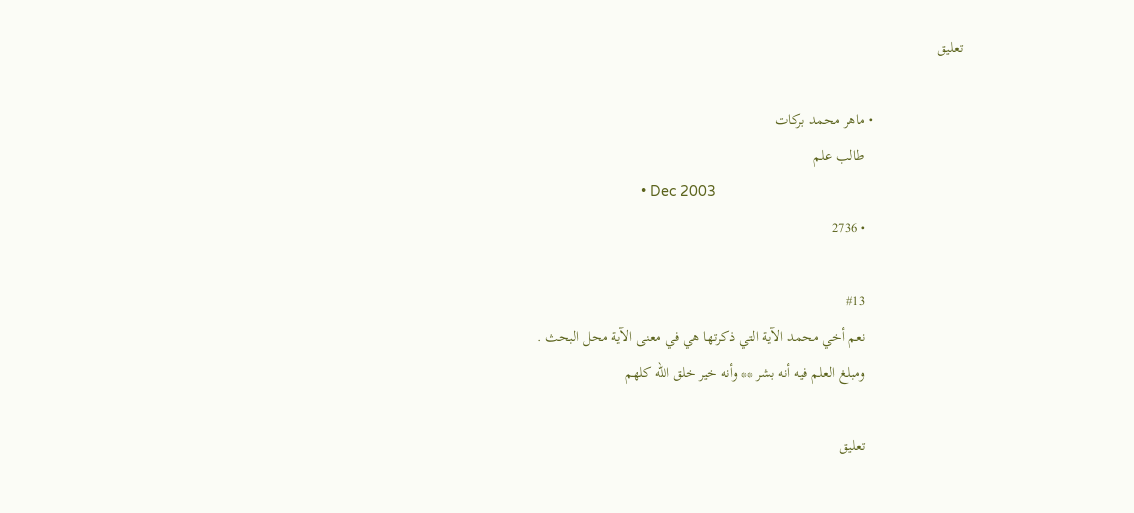تعليق

                        • ماهر محمد بركات
                          طالب علم
                          • Dec 2003
                          • 2736

                          #13
                          نعم أخي محمد الآية التي ذكرتها هي في معنى الآية محل البحث .
                          ومبلغ العلم فيه أنه بشر ** وأنه خير خلق الله كلهم

                          تعليق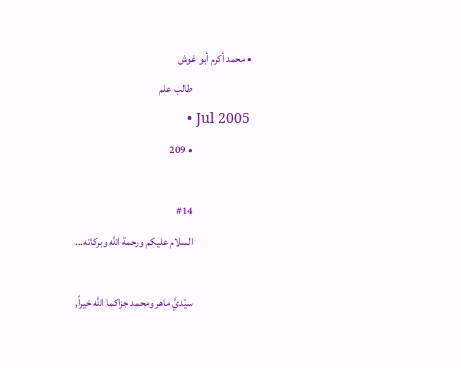• محمد أكرم أبو غوش
                            طالب علم
                            • Jul 2005
                            • 209

                            #14
                            السلام عليكم ورحمة الله وبركاته...

                            سيّديَّ ماهر ومحمد جزاكما الله خيراً,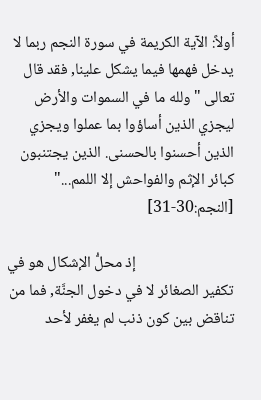أولاً: الآية الكريمة في سورة النجم ربما لا يدخل فهمها فيما يشكل علينا, فقد قال تعالى "ولله ما في السموات والأرض ليجزي الذين أساؤوا بما عملوا ويجزي الذين أحسنوا بالحسنى. الذين يجتنبون كبائر الإثم والفواحش إلا اللمم..." [النجم:30-31]

                            إذ محلُّ الإشكال هو في تكفير الصغائر لا في دخول الجنَّة, فما من تناقض بين كون ذنب لم يغفر لأحد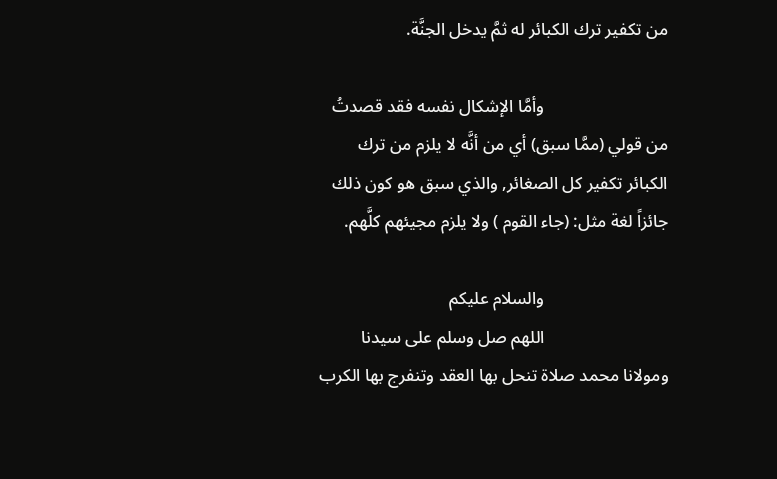من تكفير ترك الكبائر له ثمَّ يدخل الجنَّة.

                            وأمَّا الإشكال نفسه فقد قصدتُ من قولي (ممَّا سبق) أي من أنَّه لا يلزم من ترك الكبائر تكفير كل الصغائر, والذي سبق هو كون ذلك جائزاً لغة مثل: (جاء القوم ) ولا يلزم مجيئهم كلَّهم.

                            والسلام عليكم
                            اللهم صل وسلم على سيدنا ومولانا محمد صلاة تنحل بها العقد وتنفرج بها الكرب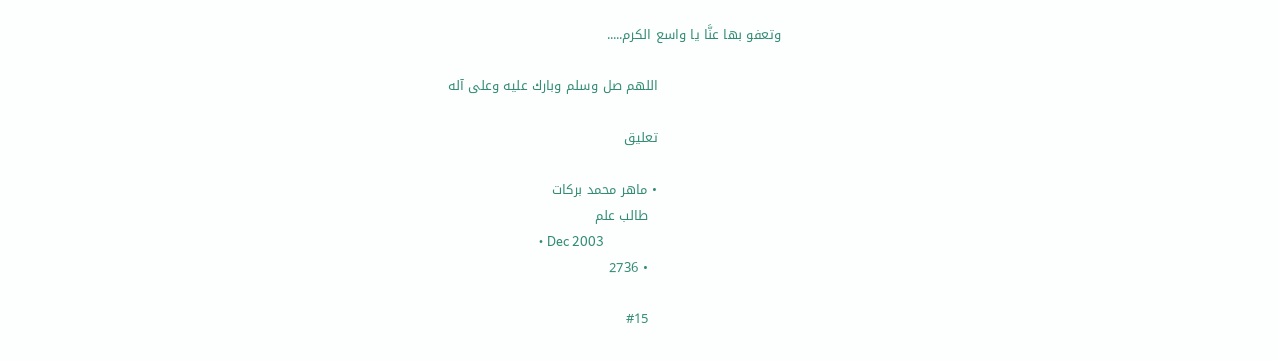وتعفو بها عنَّا يا واسع الكرم.....

                            اللهم صل وسلم وبارك عليه وعلى آله

                            تعليق

                            • ماهر محمد بركات
                              طالب علم
                              • Dec 2003
                              • 2736

                              #15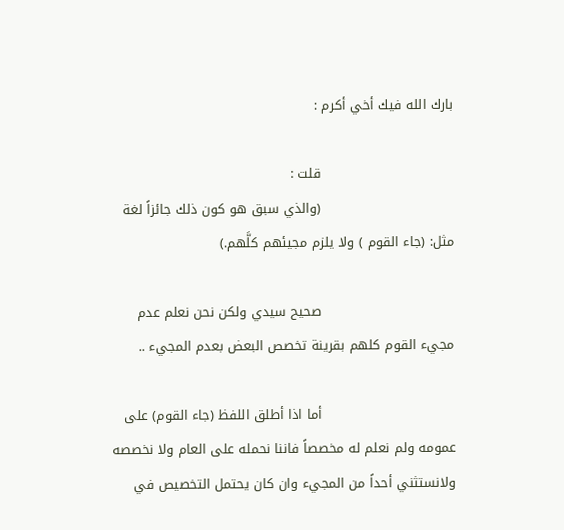بارك الله فيك أخي أكرم :

                              قلت :
                              (والذي سبق هو كون ذلك جائزاً لغة مثل: (جاء القوم ) ولا يلزم مجيئهم كلَّهم.)

                              صحيح سيدي ولكن نحن نعلم عدم مجيء القوم كلهم بقرينة تخصص البعض بعدم المجيء ..

                              أما اذا أطلق اللفظ (جاء القوم) على عمومه ولم نعلم له مخصصاً فاننا نحمله على العام ولا نخصصه ولانستثني أحداً من المجيء وان كان يحتمل التخصيص في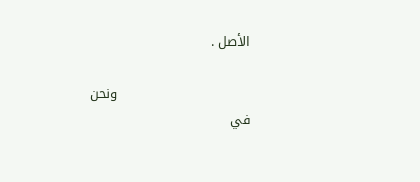الأصل .

                              ونحن في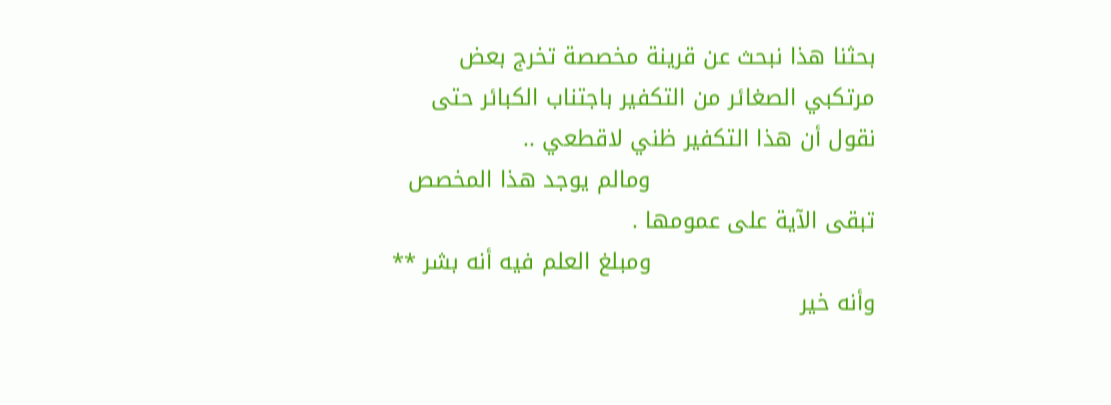بحثنا هذا نبحث عن قرينة مخصصة تخرج بعض مرتكبي الصغائر من التكفير باجتناب الكبائر حتى نقول أن هذا التكفير ظني لاقطعي ..
                              ومالم يوجد هذا المخصص تبقى الآية على عمومها .
                              ومبلغ العلم فيه أنه بشر ** وأنه خير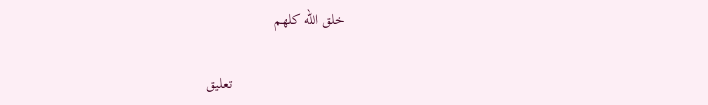خلق الله كلهم

                              تعليق